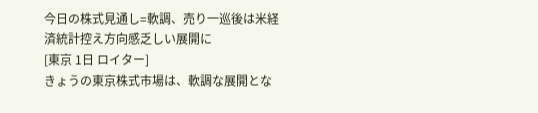今日の株式見通し=軟調、売り一巡後は米経済統計控え方向感乏しい展開に
[東京 1日 ロイター]
きょうの東京株式市場は、軟調な展開とな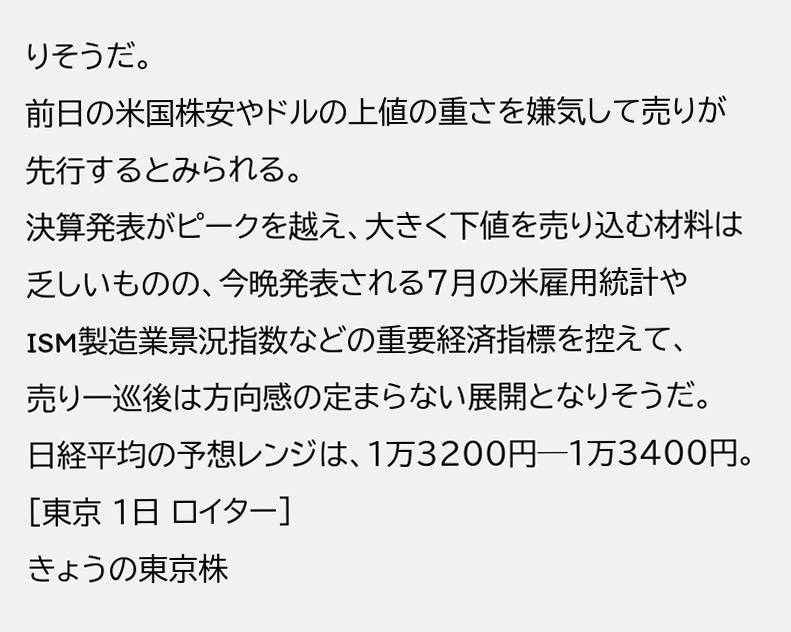りそうだ。
前日の米国株安やドルの上値の重さを嫌気して売りが
先行するとみられる。
決算発表がピークを越え、大きく下値を売り込む材料は
乏しいものの、今晩発表される7月の米雇用統計や
ISM製造業景況指数などの重要経済指標を控えて、
売り一巡後は方向感の定まらない展開となりそうだ。
日経平均の予想レンジは、1万3200円─1万3400円。
[東京 1日 ロイター]
きょうの東京株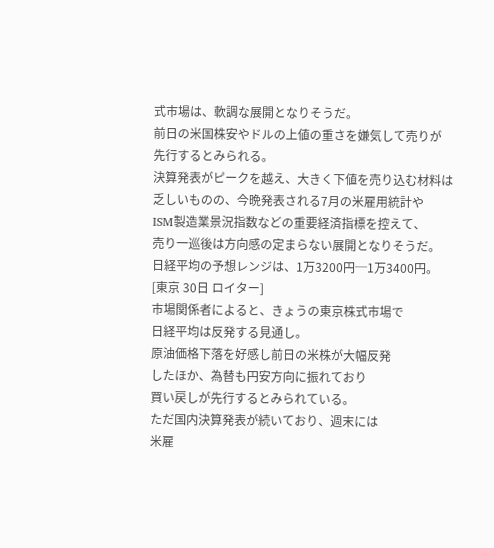式市場は、軟調な展開となりそうだ。
前日の米国株安やドルの上値の重さを嫌気して売りが
先行するとみられる。
決算発表がピークを越え、大きく下値を売り込む材料は
乏しいものの、今晩発表される7月の米雇用統計や
ISM製造業景況指数などの重要経済指標を控えて、
売り一巡後は方向感の定まらない展開となりそうだ。
日経平均の予想レンジは、1万3200円─1万3400円。
[東京 30日 ロイター]
市場関係者によると、きょうの東京株式市場で
日経平均は反発する見通し。
原油価格下落を好感し前日の米株が大幅反発
したほか、為替も円安方向に振れており
買い戻しが先行するとみられている。
ただ国内決算発表が続いており、週末には
米雇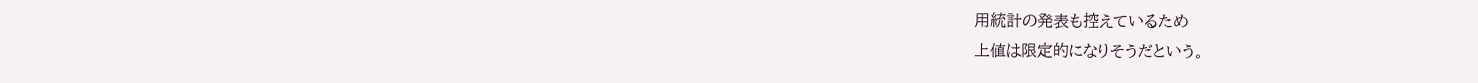用統計の発表も控えているため
上値は限定的になりそうだという。